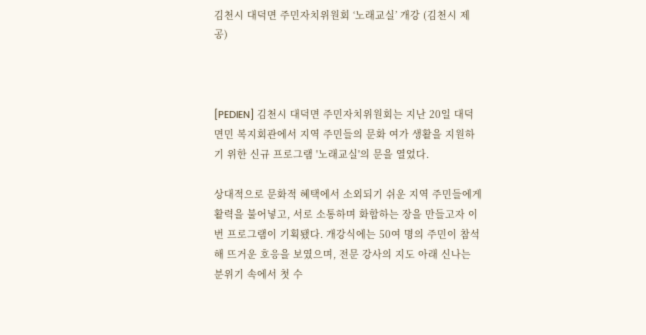김천시 대덕면 주민자치위원회 ‘노래교실’ 개강 (김천시 제공)



[PEDIEN] 김천시 대덕면 주민자치위원회는 지난 20일 대덕면민 복지회관에서 지역 주민들의 문화 여가 생활을 지원하기 위한 신규 프로그램 '노래교실'의 문을 열었다.

상대적으로 문화적 혜택에서 소외되기 쉬운 지역 주민들에게 활력을 불어넣고, 서로 소통하며 화합하는 장을 만들고자 이번 프로그램이 기획됐다. 개강식에는 50여 명의 주민이 참석해 뜨거운 호응을 보였으며, 전문 강사의 지도 아래 신나는 분위기 속에서 첫 수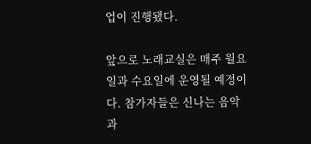업이 진행됐다.

앞으로 노래교실은 매주 월요일과 수요일에 운영될 예정이다. 참가자들은 신나는 음악과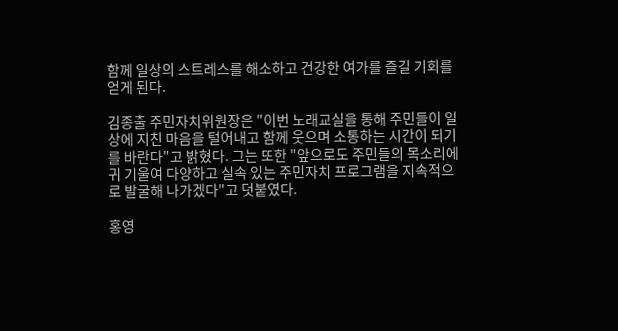함께 일상의 스트레스를 해소하고 건강한 여가를 즐길 기회를 얻게 된다.

김종출 주민자치위원장은 "이번 노래교실을 통해 주민들이 일상에 지친 마음을 털어내고 함께 웃으며 소통하는 시간이 되기를 바란다"고 밝혔다. 그는 또한 "앞으로도 주민들의 목소리에 귀 기울여 다양하고 실속 있는 주민자치 프로그램을 지속적으로 발굴해 나가겠다"고 덧붙였다.

홍영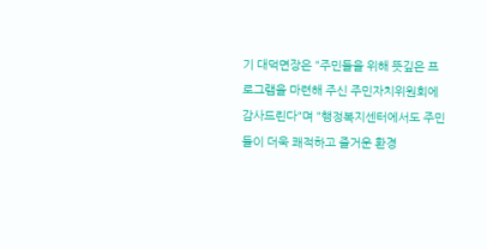기 대덕면장은 "주민들을 위해 뜻깊은 프로그램을 마련해 주신 주민자치위원회에 감사드린다"며 "행정복지센터에서도 주민들이 더욱 쾌적하고 즐거운 환경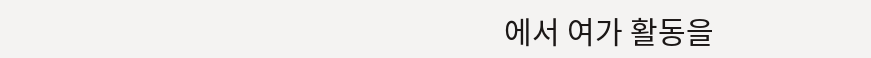에서 여가 활동을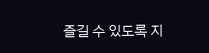즐길 수 있도록 지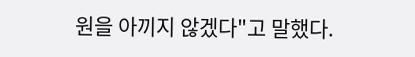원을 아끼지 않겠다"고 말했다.